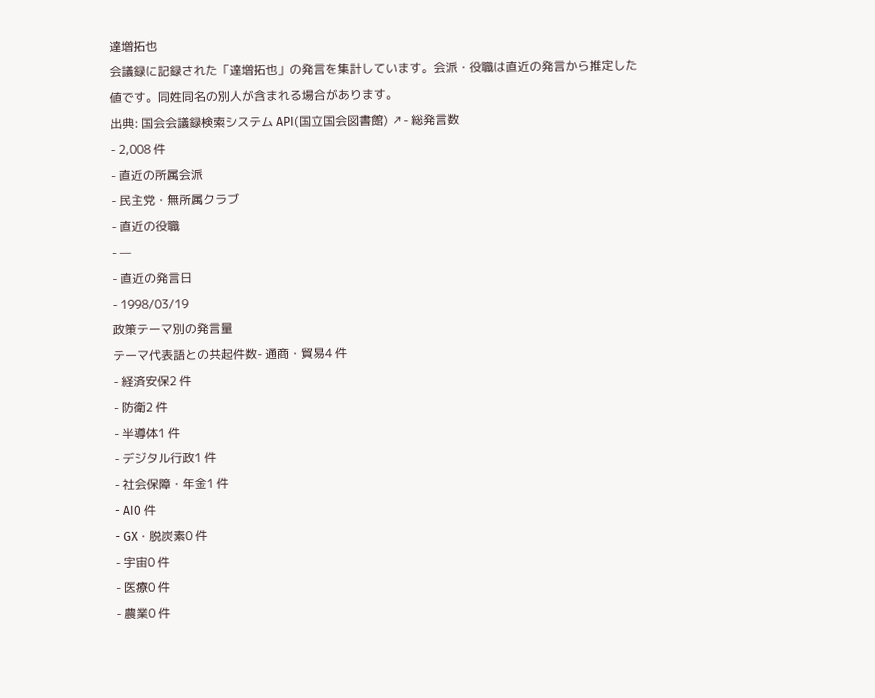達増拓也
会議録に記録された「達増拓也」の発言を集計しています。会派・役職は直近の発言から推定した値です。同姓同名の別人が含まれる場合があります。
出典: 国会会議録検索システム API(国立国会図書館) ↗- 総発言数
- 2,008 件
- 直近の所属会派
- 民主党・無所属クラブ
- 直近の役職
- —
- 直近の発言日
- 1998/03/19
政策テーマ別の発言量
テーマ代表語との共起件数- 通商・貿易4 件
- 経済安保2 件
- 防衛2 件
- 半導体1 件
- デジタル行政1 件
- 社会保障・年金1 件
- AI0 件
- GX・脱炭素0 件
- 宇宙0 件
- 医療0 件
- 農業0 件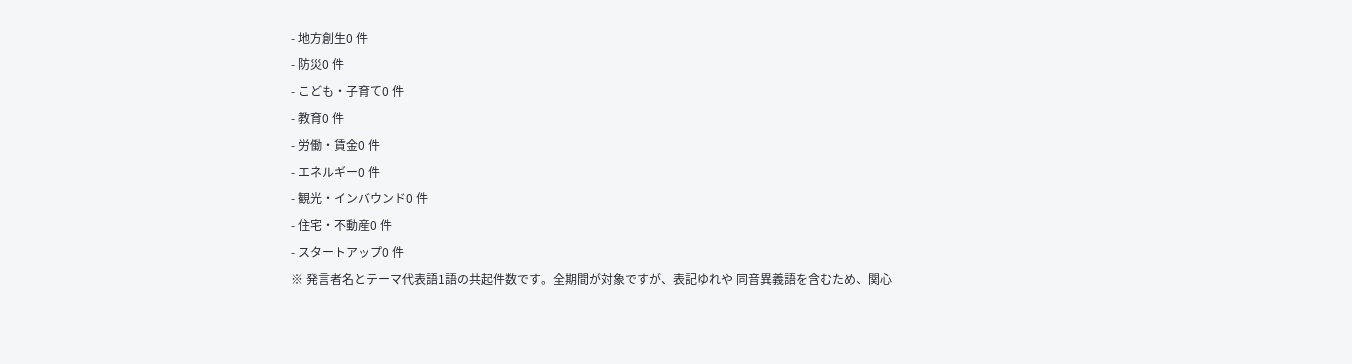- 地方創生0 件
- 防災0 件
- こども・子育て0 件
- 教育0 件
- 労働・賃金0 件
- エネルギー0 件
- 観光・インバウンド0 件
- 住宅・不動産0 件
- スタートアップ0 件
※ 発言者名とテーマ代表語1語の共起件数です。全期間が対象ですが、表記ゆれや 同音異義語を含むため、関心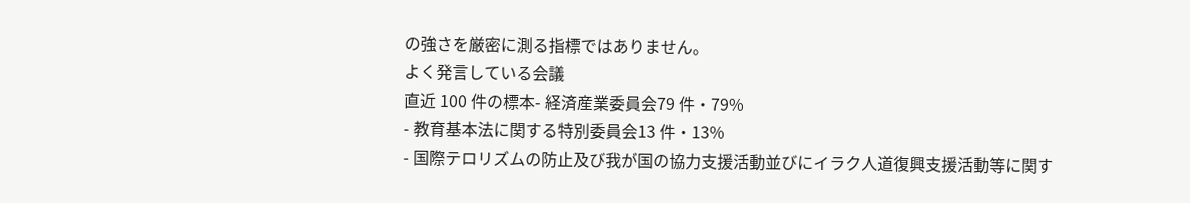の強さを厳密に測る指標ではありません。
よく発言している会議
直近 100 件の標本- 経済産業委員会79 件・79%
- 教育基本法に関する特別委員会13 件・13%
- 国際テロリズムの防止及び我が国の協力支援活動並びにイラク人道復興支援活動等に関す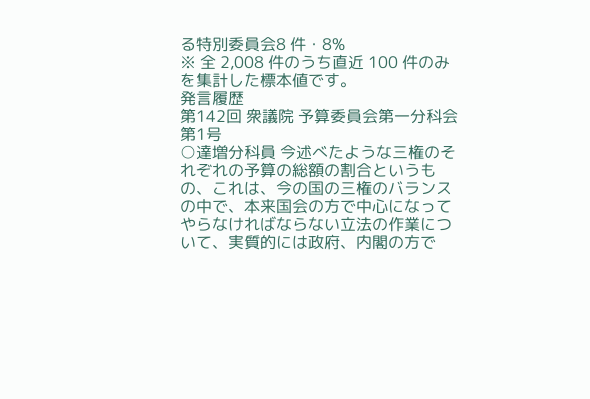る特別委員会8 件・8%
※ 全 2,008 件のうち直近 100 件のみを集計した標本値です。
発言履歴
第142回 衆議院 予算委員会第一分科会 第1号
○達増分科員 今述べたような三権のそれぞれの予算の総額の割合というもの、これは、今の国の三権のバランスの中で、本来国会の方で中心になってやらなければならない立法の作業について、実質的には政府、内閣の方で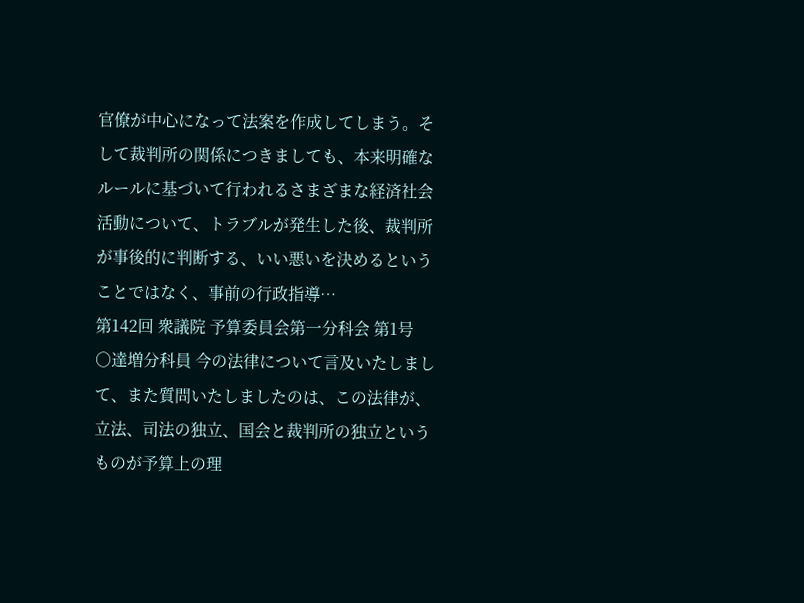官僚が中心になって法案を作成してしまう。そして裁判所の関係につきましても、本来明確なルールに基づいて行われるさまざまな経済社会活動について、トラブルが発生した後、裁判所が事後的に判断する、いい悪いを決めるということではなく、事前の行政指導…
第142回 衆議院 予算委員会第一分科会 第1号
○達増分科員 今の法律について言及いたしまして、また質問いたしましたのは、この法律が、立法、司法の独立、国会と裁判所の独立というものが予算上の理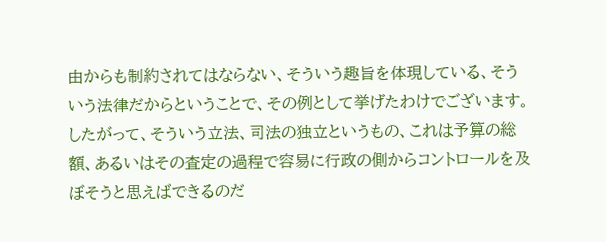由からも制約されてはならない、そういう趣旨を体現している、そういう法律だからということで、その例として挙げたわけでございます。 したがって、そういう立法、司法の独立というもの、これは予算の総額、あるいはその査定の過程で容易に行政の側からコントロールを及ぼそうと思えばできるのだ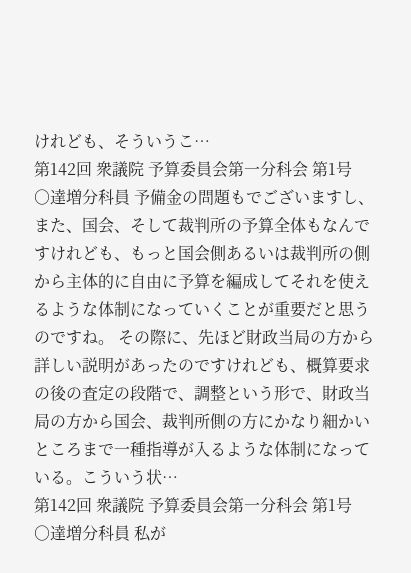けれども、そういうこ…
第142回 衆議院 予算委員会第一分科会 第1号
○達増分科員 予備金の問題もでございますし、また、国会、そして裁判所の予算全体もなんですけれども、もっと国会側あるいは裁判所の側から主体的に自由に予算を編成してそれを使えるような体制になっていくことが重要だと思うのですね。 その際に、先ほど財政当局の方から詳しい説明があったのですけれども、概算要求の後の査定の段階で、調整という形で、財政当局の方から国会、裁判所側の方にかなり細かいところまで一種指導が入るような体制になっている。こういう状…
第142回 衆議院 予算委員会第一分科会 第1号
○達増分科員 私が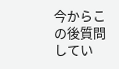今からこの後質問してい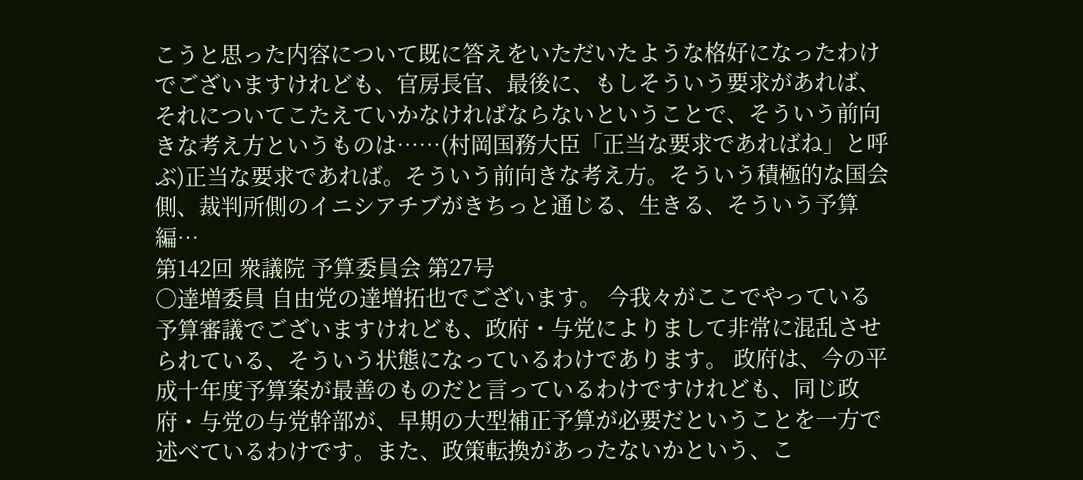こうと思った内容について既に答えをいただいたような格好になったわけでございますけれども、官房長官、最後に、もしそういう要求があれば、それについてこたえていかなければならないということで、そういう前向きな考え方というものは……(村岡国務大臣「正当な要求であればね」と呼ぶ)正当な要求であれば。そういう前向きな考え方。そういう積極的な国会側、裁判所側のイニシアチブがきちっと通じる、生きる、そういう予算編…
第142回 衆議院 予算委員会 第27号
○達増委員 自由党の達増拓也でございます。 今我々がここでやっている予算審議でございますけれども、政府・与党によりまして非常に混乱させられている、そういう状態になっているわけであります。 政府は、今の平成十年度予算案が最善のものだと言っているわけですけれども、同じ政府・与党の与党幹部が、早期の大型補正予算が必要だということを一方で述べているわけです。また、政策転換があったないかという、こ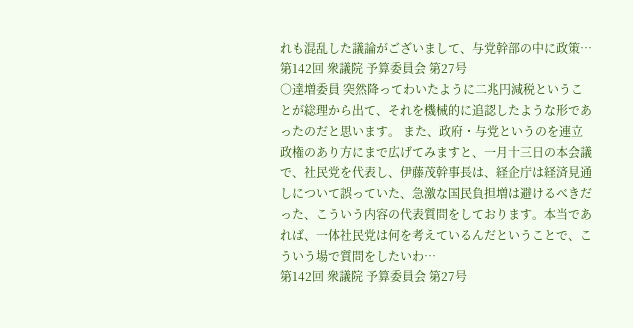れも混乱した議論がございまして、与党幹部の中に政策…
第142回 衆議院 予算委員会 第27号
○達増委員 突然降ってわいたように二兆円減税ということが総理から出て、それを機械的に追認したような形であったのだと思います。 また、政府・与党というのを連立政権のあり方にまで広げてみますと、一月十三日の本会議で、社民党を代表し、伊藤茂幹事長は、経企庁は経済見通しについて誤っていた、急激な国民負担増は避けるべきだった、こういう内容の代表質問をしております。本当であれば、一体社民党は何を考えているんだということで、こういう場で質問をしたいわ…
第142回 衆議院 予算委員会 第27号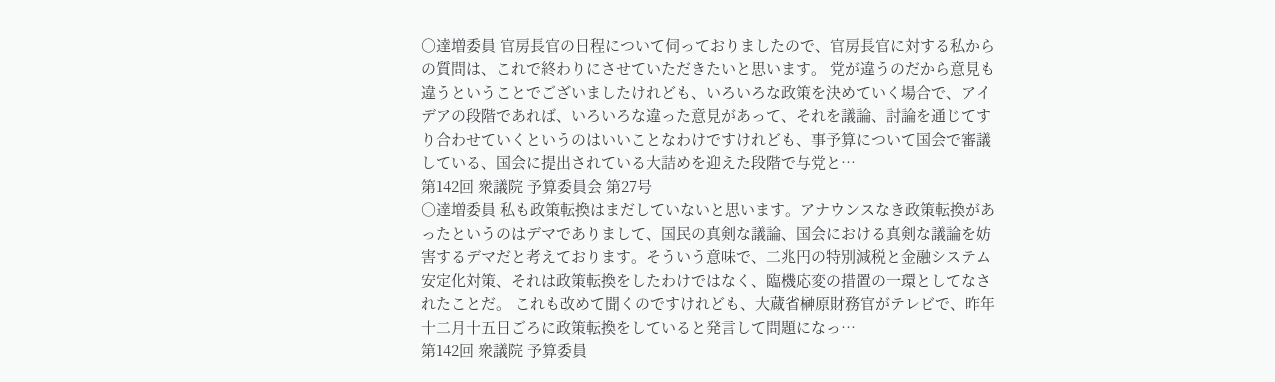○達増委員 官房長官の日程について伺っておりましたので、官房長官に対する私からの質問は、これで終わりにさせていただきたいと思います。 党が違うのだから意見も違うということでございましたけれども、いろいろな政策を決めていく場合で、アイデアの段階であれば、いろいろな違った意見があって、それを議論、討論を通じてすり合わせていくというのはいいことなわけですけれども、事予算について国会で審議している、国会に提出されている大詰めを迎えた段階で与党と…
第142回 衆議院 予算委員会 第27号
○達増委員 私も政策転換はまだしていないと思います。アナウンスなき政策転換があったというのはデマでありまして、国民の真剣な議論、国会における真剣な議論を妨害するデマだと考えております。そういう意味で、二兆円の特別減税と金融システム安定化対策、それは政策転換をしたわけではなく、臨機応変の措置の一環としてなされたことだ。 これも改めて聞くのですけれども、大蔵省榊原財務官がテレビで、昨年十二月十五日ごろに政策転換をしていると発言して問題になっ…
第142回 衆議院 予算委員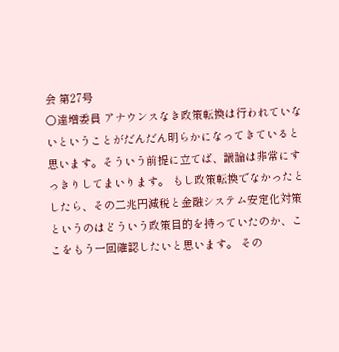会 第27号
○達増委員 アナウンスなき政策転換は行われていないということがだんだん明らかになってきていると思います。そういう前提に立てば、議論は非常にすっきりしてまいります。 もし政策転換でなかったとしたら、その二兆円減税と金融システム安定化対策というのはどういう政策目的を持っていたのか、ここをもう一回確認したいと思います。 その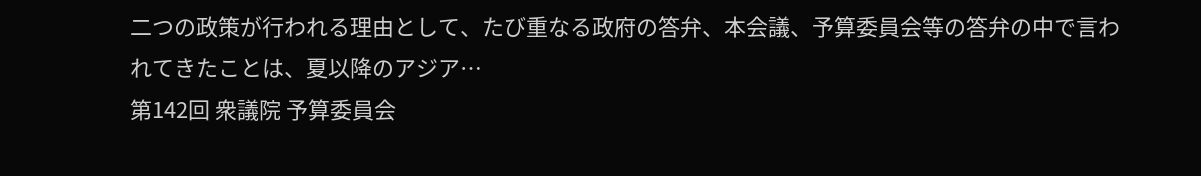二つの政策が行われる理由として、たび重なる政府の答弁、本会議、予算委員会等の答弁の中で言われてきたことは、夏以降のアジア…
第142回 衆議院 予算委員会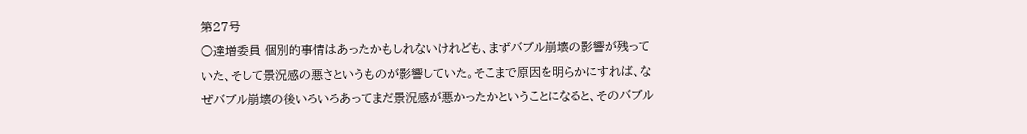第27号
○達増委員 個別的事情はあったかもしれないけれども、まずバブル崩壊の影響が残っていた、そして景況感の悪さというものが影響していた。そこまで原因を明らかにすれば、なぜバブル崩壊の後いろいろあってまだ景況感が悪かったかということになると、そのバブル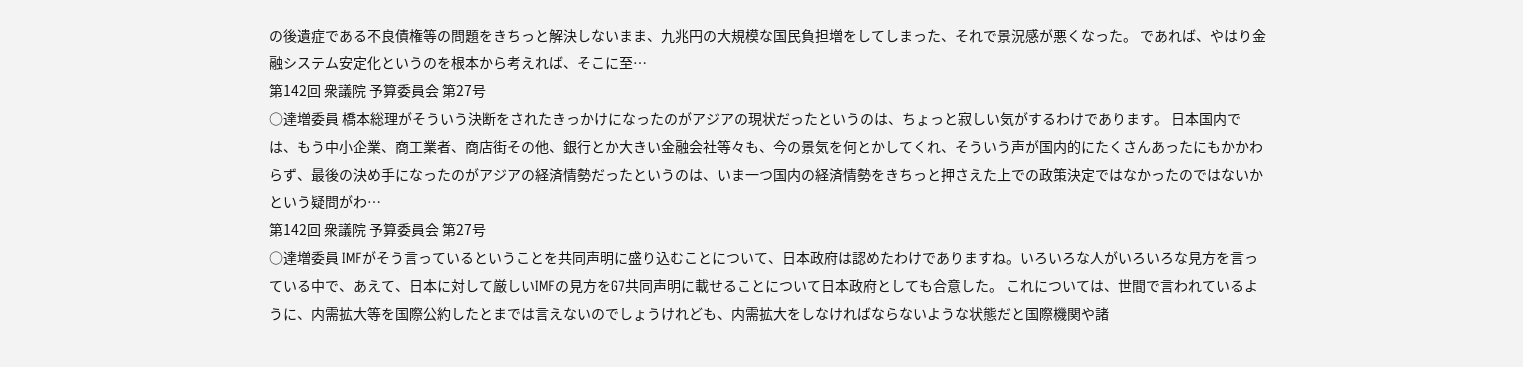の後遺症である不良債権等の問題をきちっと解決しないまま、九兆円の大規模な国民負担増をしてしまった、それで景況感が悪くなった。 であれば、やはり金融システム安定化というのを根本から考えれば、そこに至…
第142回 衆議院 予算委員会 第27号
○達増委員 橋本総理がそういう決断をされたきっかけになったのがアジアの現状だったというのは、ちょっと寂しい気がするわけであります。 日本国内では、もう中小企業、商工業者、商店街その他、銀行とか大きい金融会社等々も、今の景気を何とかしてくれ、そういう声が国内的にたくさんあったにもかかわらず、最後の決め手になったのがアジアの経済情勢だったというのは、いま一つ国内の経済情勢をきちっと押さえた上での政策決定ではなかったのではないかという疑問がわ…
第142回 衆議院 予算委員会 第27号
○達増委員 IMFがそう言っているということを共同声明に盛り込むことについて、日本政府は認めたわけでありますね。いろいろな人がいろいろな見方を言っている中で、あえて、日本に対して厳しいIMFの見方をG7共同声明に載せることについて日本政府としても合意した。 これについては、世間で言われているように、内需拡大等を国際公約したとまでは言えないのでしょうけれども、内需拡大をしなければならないような状態だと国際機関や諸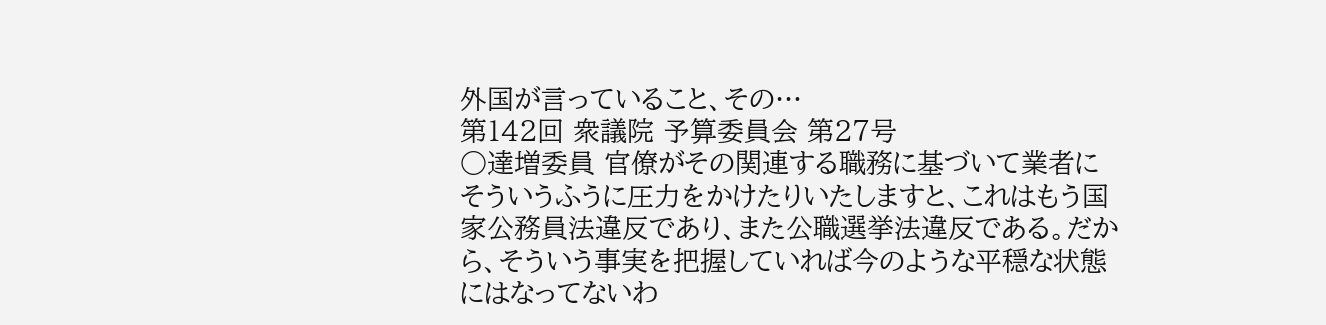外国が言っていること、その…
第142回 衆議院 予算委員会 第27号
○達増委員 官僚がその関連する職務に基づいて業者にそういうふうに圧力をかけたりいたしますと、これはもう国家公務員法違反であり、また公職選挙法違反である。だから、そういう事実を把握していれば今のような平穏な状態にはなってないわ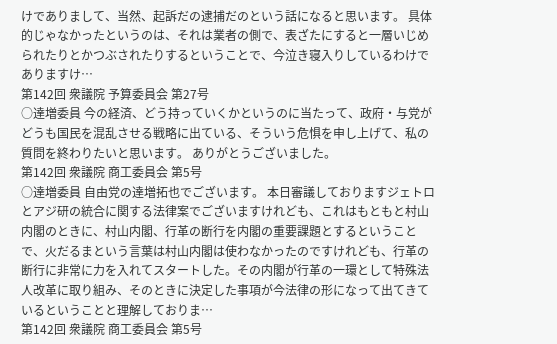けでありまして、当然、起訴だの逮捕だのという話になると思います。 具体的じゃなかったというのは、それは業者の側で、表ざたにすると一層いじめられたりとかつぶされたりするということで、今泣き寝入りしているわけでありますけ…
第142回 衆議院 予算委員会 第27号
○達増委員 今の経済、どう持っていくかというのに当たって、政府・与党がどうも国民を混乱させる戦略に出ている、そういう危惧を申し上げて、私の質問を終わりたいと思います。 ありがとうございました。
第142回 衆議院 商工委員会 第5号
○達増委員 自由党の達増拓也でございます。 本日審議しておりますジェトロとアジ研の統合に関する法律案でございますけれども、これはもともと村山内閣のときに、村山内閣、行革の断行を内閣の重要課題とするということで、火だるまという言葉は村山内閣は使わなかったのですけれども、行革の断行に非常に力を入れてスタートした。その内閣が行革の一環として特殊法人改革に取り組み、そのときに決定した事項が今法律の形になって出てきているということと理解しておりま…
第142回 衆議院 商工委員会 第5号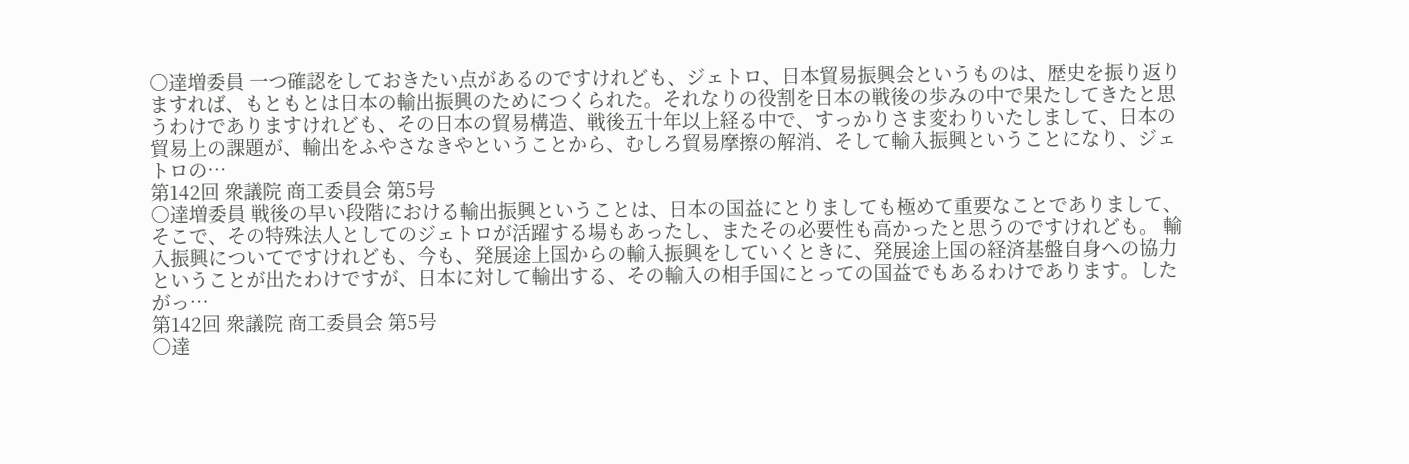○達増委員 一つ確認をしておきたい点があるのですけれども、ジェトロ、日本貿易振興会というものは、歴史を振り返りますれば、もともとは日本の輸出振興のためにつくられた。それなりの役割を日本の戦後の歩みの中で果たしてきたと思うわけでありますけれども、その日本の貿易構造、戦後五十年以上経る中で、すっかりさま変わりいたしまして、日本の貿易上の課題が、輸出をふやさなきやということから、むしろ貿易摩擦の解消、そして輸入振興ということになり、ジェトロの…
第142回 衆議院 商工委員会 第5号
○達増委員 戦後の早い段階における輸出振興ということは、日本の国益にとりましても極めて重要なことでありまして、そこで、その特殊法人としてのジェトロが活躍する場もあったし、またその必要性も高かったと思うのですけれども。 輸入振興についてですけれども、今も、発展途上国からの輸入振興をしていくときに、発展途上国の経済基盤自身への協力ということが出たわけですが、日本に対して輸出する、その輸入の相手国にとっての国益でもあるわけであります。したがっ…
第142回 衆議院 商工委員会 第5号
○達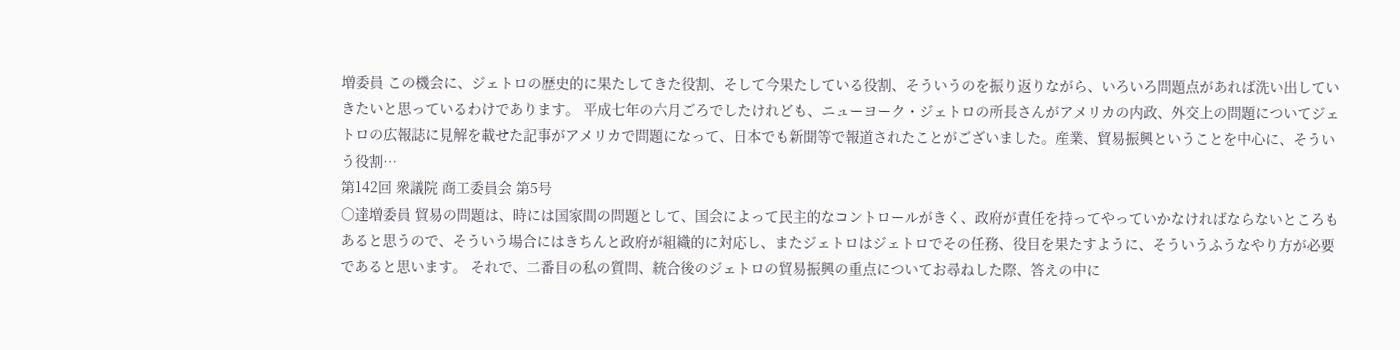増委員 この機会に、ジェトロの歴史的に果たしてきた役割、そして今果たしている役割、そういうのを振り返りながら、いろいろ問題点があれば洗い出していきたいと思っているわけであります。 平成七年の六月ごろでしたけれども、ニューヨーク・ジェトロの所長さんがアメリカの内政、外交上の問題についてジェトロの広報誌に見解を載せた記事がアメリカで問題になって、日本でも新聞等で報道されたことがございました。産業、貿易振興ということを中心に、そういう役割…
第142回 衆議院 商工委員会 第5号
○達増委員 貿易の問題は、時には国家間の問題として、国会によって民主的なコントロールがきく、政府が責任を持ってやっていかなければならないところもあると思うので、そういう場合にはきちんと政府が組織的に対応し、またジェトロはジェトロでその任務、役目を果たすように、そういうふうなやり方が必要であると思います。 それで、二番目の私の質問、統合後のジェトロの貿易振興の重点についてお尋ねした際、答えの中に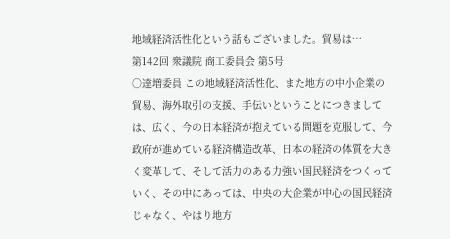地域経済活性化という話もございました。貿易は…
第142回 衆議院 商工委員会 第5号
○達増委員 この地域経済活性化、また地方の中小企業の貿易、海外取引の支援、手伝いということにつきましては、広く、今の日本経済が抱えている問題を克服して、今政府が進めている経済構造改革、日本の経済の体質を大きく変革して、そして活力のある力強い国民経済をつくっていく、その中にあっては、中央の大企業が中心の国民経済じゃなく、やはり地方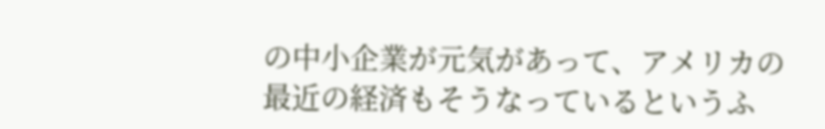の中小企業が元気があって、アメリカの最近の経済もそうなっているというふ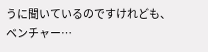うに聞いているのですけれども、ベンチャー…